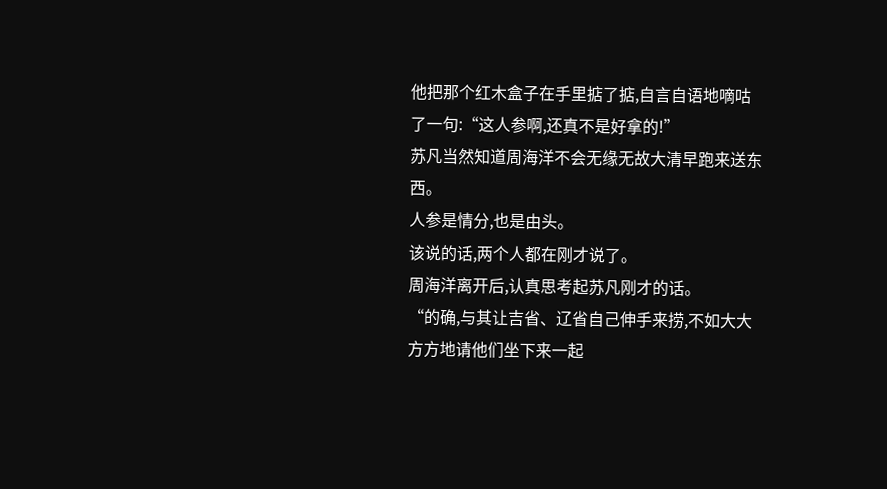他把那个红木盒子在手里掂了掂,自言自语地嘀咕了一句:“这人参啊,还真不是好拿的!”
苏凡当然知道周海洋不会无缘无故大清早跑来送东西。
人参是情分,也是由头。
该说的话,两个人都在刚才说了。
周海洋离开后,认真思考起苏凡刚才的话。
“的确,与其让吉省、辽省自己伸手来捞,不如大大方方地请他们坐下来一起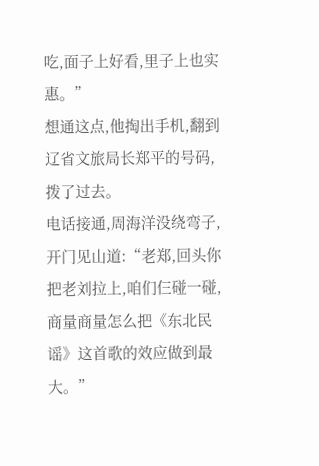吃,面子上好看,里子上也实惠。”
想通这点,他掏出手机,翻到辽省文旅局长郑平的号码,拨了过去。
电话接通,周海洋没绕弯子,开门见山道:“老郑,回头你把老刘拉上,咱们仨碰一碰,商量商量怎么把《东北民谣》这首歌的效应做到最大。”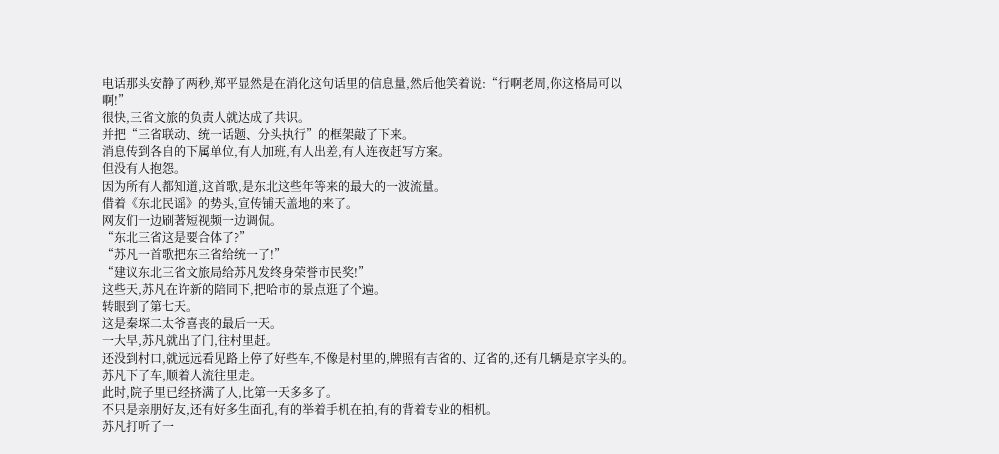电话那头安静了两秒,郑平显然是在消化这句话里的信息量,然后他笑着说:“行啊老周,你这格局可以啊!”
很快,三省文旅的负责人就达成了共识。
并把“三省联动、统一话题、分头执行”的框架敲了下来。
消息传到各自的下属单位,有人加班,有人出差,有人连夜赶写方案。
但没有人抱怨。
因为所有人都知道,这首歌,是东北这些年等来的最大的一波流量。
借着《东北民谣》的势头,宣传铺天盖地的来了。
网友们一边刷著短视频一边调侃。
“东北三省这是要合体了?”
“苏凡一首歌把东三省给统一了!”
“建议东北三省文旅局给苏凡发终身荣誉市民奖!”
这些天,苏凡在许新的陪同下,把哈市的景点逛了个遍。
转眼到了第七天。
这是秦堔二太爷喜丧的最后一天。
一大早,苏凡就出了门,往村里赶。
还没到村口,就远远看见路上停了好些车,不像是村里的,牌照有吉省的、辽省的,还有几辆是京字头的。
苏凡下了车,顺着人流往里走。
此时,院子里已经挤满了人,比第一天多多了。
不只是亲朋好友,还有好多生面孔,有的举着手机在拍,有的背着专业的相机。
苏凡打听了一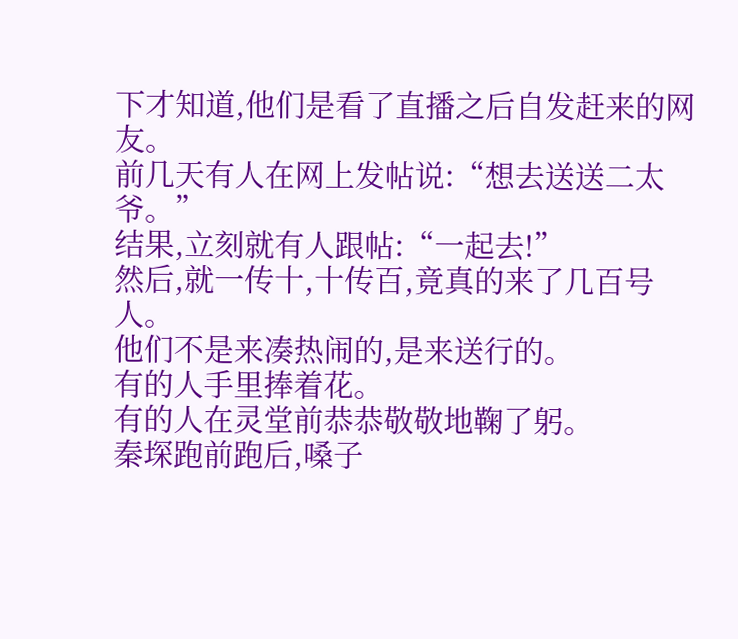下才知道,他们是看了直播之后自发赶来的网友。
前几天有人在网上发帖说:“想去送送二太爷。”
结果,立刻就有人跟帖:“一起去!”
然后,就一传十,十传百,竟真的来了几百号人。
他们不是来凑热闹的,是来送行的。
有的人手里捧着花。
有的人在灵堂前恭恭敬敬地鞠了躬。
秦堔跑前跑后,嗓子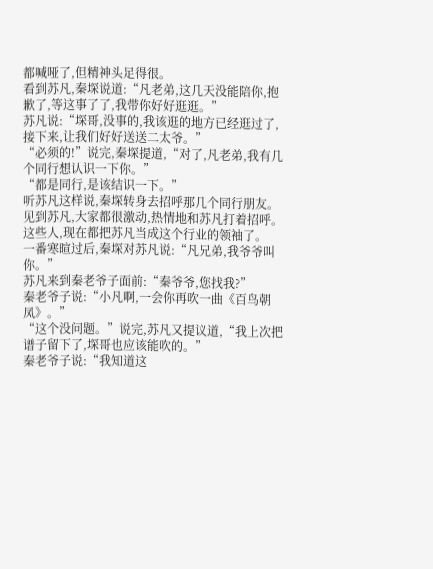都喊哑了,但精神头足得很。
看到苏凡,秦堔说道:“凡老弟,这几天没能陪你,抱歉了,等这事了了,我带你好好逛逛。”
苏凡说:“堔哥,没事的,我该逛的地方已经逛过了,接下来,让我们好好送送二太爷。”
“必须的!”说完,秦堔提道,“对了,凡老弟,我有几个同行想认识一下你。”
“都是同行,是该结识一下。”
听苏凡这样说,秦堔转身去招呼那几个同行朋友。
见到苏凡,大家都很激动,热情地和苏凡打着招呼。
这些人,现在都把苏凡当成这个行业的领袖了。
一番寒暄过后,秦堔对苏凡说:“凡兄弟,我爷爷叫你。”
苏凡来到秦老爷子面前:“秦爷爷,您找我?”
秦老爷子说:“小凡啊,一会你再吹一曲《百鸟朝凤》。”
“这个没问题。”说完,苏凡又提议道,“我上次把谱子留下了,堔哥也应该能吹的。”
秦老爷子说:“我知道这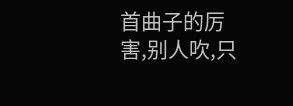首曲子的厉害,别人吹,只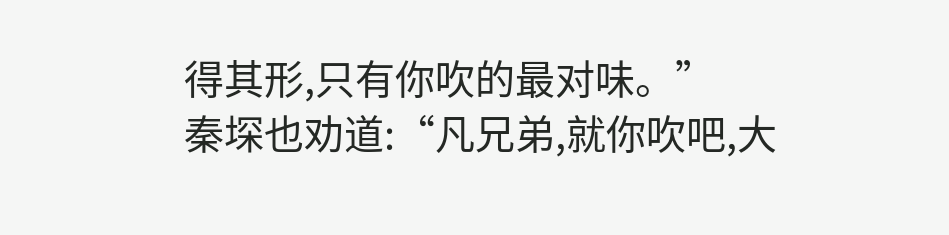得其形,只有你吹的最对味。”
秦堔也劝道:“凡兄弟,就你吹吧,大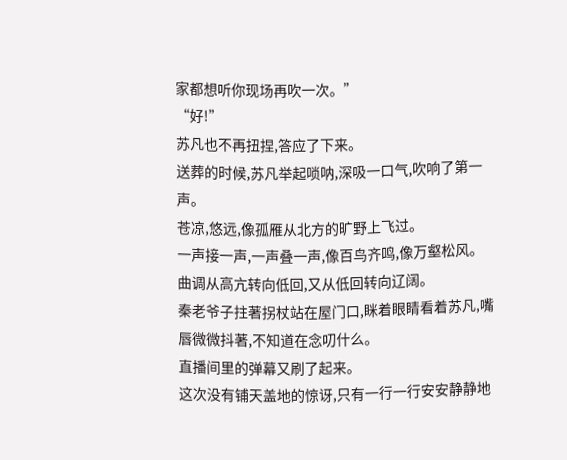家都想听你现场再吹一次。”
“好!”
苏凡也不再扭捏,答应了下来。
送葬的时候,苏凡举起唢呐,深吸一口气,吹响了第一声。
苍凉,悠远,像孤雁从北方的旷野上飞过。
一声接一声,一声叠一声,像百鸟齐鸣,像万壑松风。
曲调从高亢转向低回,又从低回转向辽阔。
秦老爷子拄著拐杖站在屋门口,眯着眼睛看着苏凡,嘴唇微微抖著,不知道在念叨什么。
直播间里的弹幕又刷了起来。
这次没有铺天盖地的惊讶,只有一行一行安安静静地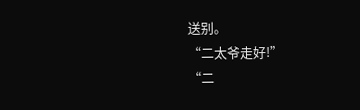送别。
“二太爷走好!”
“二